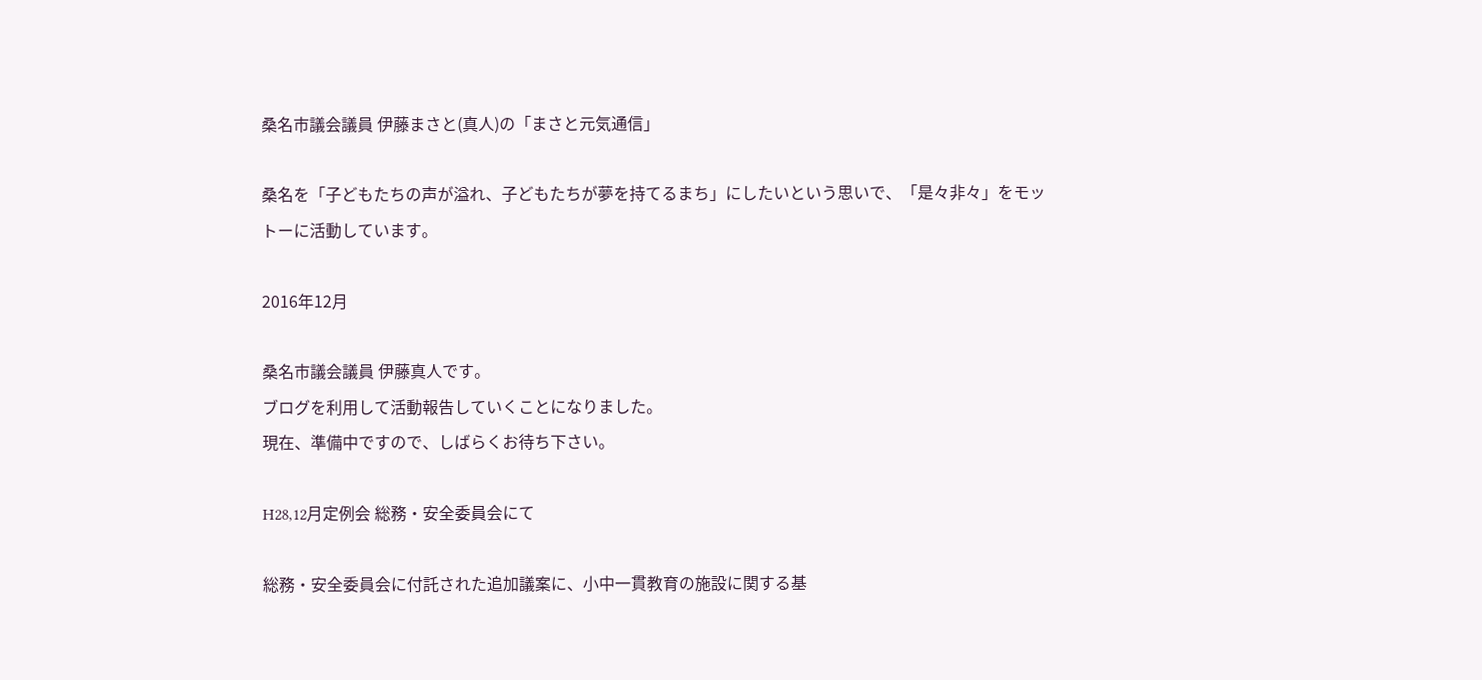桑名市議会議員 伊藤まさと(真人)の「まさと元気通信」

桑名を「子どもたちの声が溢れ、子どもたちが夢を持てるまち」にしたいという思いで、「是々非々」をモットーに活動しています。

2016年12月

桑名市議会議員 伊藤真人です。
ブログを利用して活動報告していくことになりました。
現在、準備中ですので、しばらくお待ち下さい。

H28,12月定例会 総務・安全委員会にて

総務・安全委員会に付託された追加議案に、小中一貫教育の施設に関する基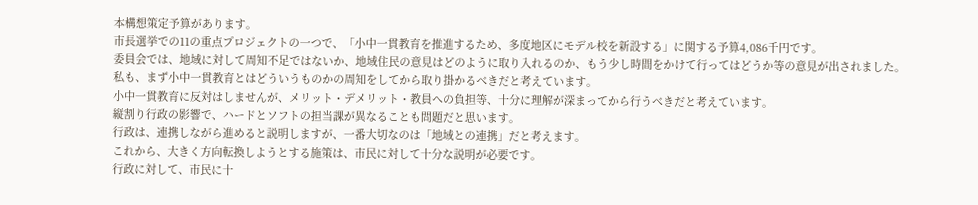本構想策定予算があります。
市長選挙での11の重点プロジェクトの一つで、「小中一貫教育を推進するため、多度地区にモデル校を新設する」に関する予算4,086千円です。
委員会では、地域に対して周知不足ではないか、地域住民の意見はどのように取り入れるのか、もう少し時間をかけて行ってはどうか等の意見が出されました。
私も、まず小中一貫教育とはどういうものかの周知をしてから取り掛かるべきだと考えています。
小中一貫教育に反対はしませんが、メリット・デメリット・教員への負担等、十分に理解が深まってから行うべきだと考えています。
縦割り行政の影響で、ハードとソフトの担当課が異なることも問題だと思います。
行政は、連携しながら進めると説明しますが、一番大切なのは「地域との連携」だと考えます。
これから、大きく方向転換しようとする施策は、市民に対して十分な説明が必要です。
行政に対して、市民に十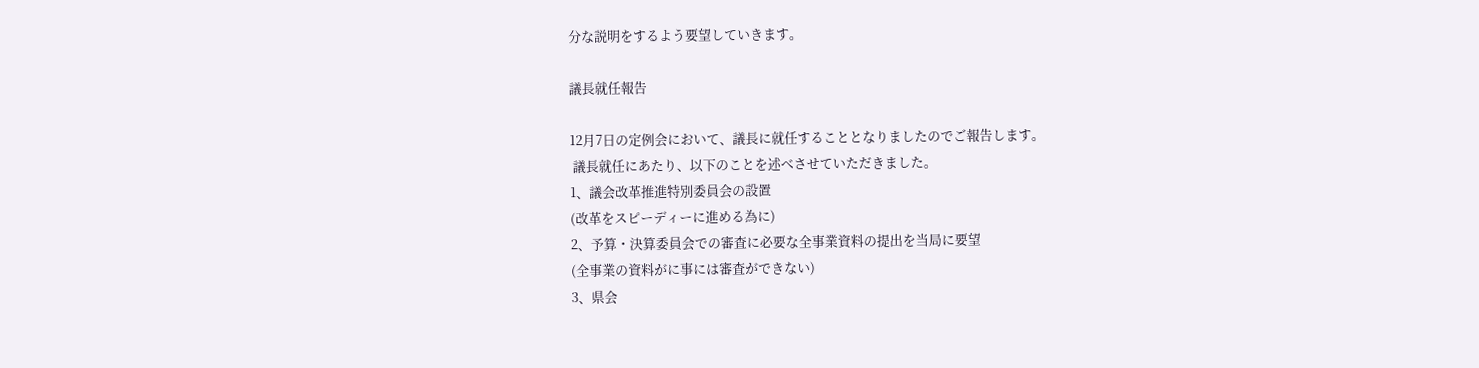分な説明をするよう要望していきます。

議長就任報告

12月7日の定例会において、議長に就任することとなりましたのでご報告します。
 議長就任にあたり、以下のことを述べさせていただきました。
1、議会改革推進特別委員会の設置
(改革をスピーディーに進める為に)
2、予算・決算委員会での審査に必要な全事業資料の提出を当局に要望
(全事業の資料がに事には審査ができない)
3、県会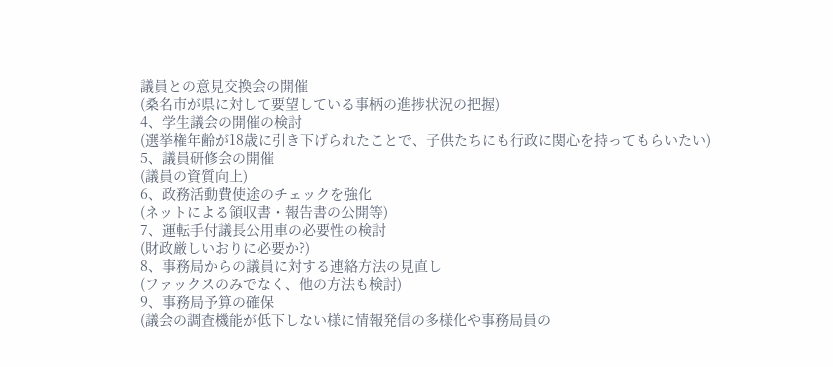議員との意見交換会の開催
(桑名市が県に対して要望している事柄の進捗状況の把握)
4、学生議会の開催の検討
(選挙権年齢が18歳に引き下げられたことで、子供たちにも行政に関心を持ってもらいたい)
5、議員研修会の開催
(議員の資質向上)
6、政務活動費使途のチェックを強化
(ネットによる領収書・報告書の公開等)
7、運転手付議長公用車の必要性の検討
(財政厳しいおりに必要か?)
8、事務局からの議員に対する連絡方法の見直し
(ファックスのみでなく、他の方法も検討)
9、事務局予算の確保
(議会の調査機能が低下しない様に情報発信の多様化や事務局員の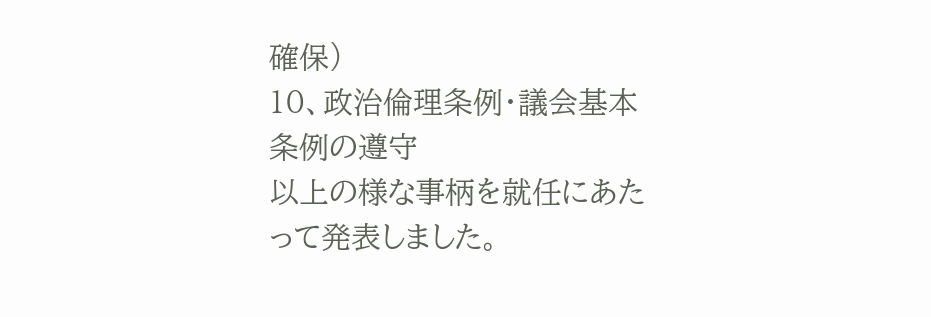確保)
10、政治倫理条例・議会基本条例の遵守
以上の様な事柄を就任にあたって発表しました。